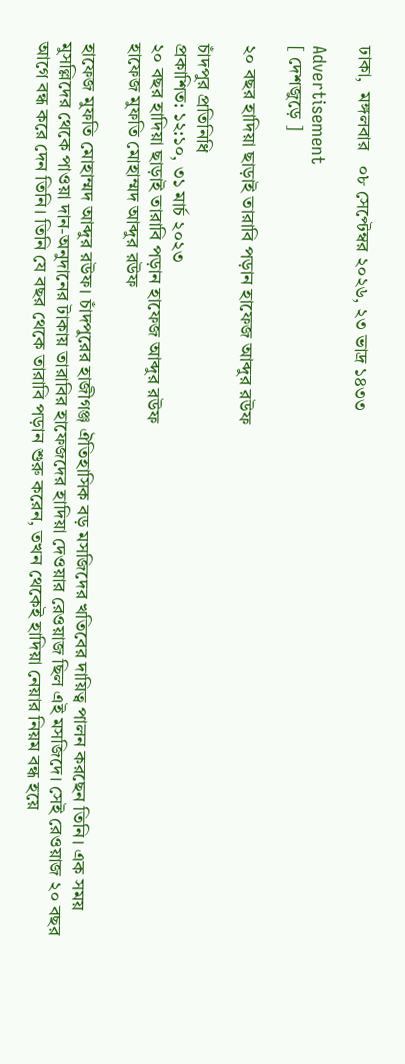ঢাকা,  মঙ্গলবার   ০৮ সেপ্টেম্বর ২০২৬, ২৩ ভাদ্র ১৪৩৩

Advertisement
[ দেশজুড়ে ]

২০ বছর হাদিয়া ছাড়াই তারাবি পড়ান হাফেজ আব্দুর রউফ

চাঁদপুর প্রতিনিধি
প্রকাশিত: ১২:১০, ৩১ মার্চ ২০২৩
২০ বছর হাদিয়া ছাড়াই তারাবি পড়ান হাফেজ আব্দুর রউফ
হাফেজ মুফতি মোহাম্মদ আব্দুর রউফ

হাফেজ মুফতি মোহাম্মদ আব্দুর রউফ। চাঁদপুরের হাজীগঞ্জ ঐতিহাসিক বড় মসজিদের খতিবের দায়িত্ব পালন করছেন তিনি। এক সময় মুসল্লিদের থেকে পাওয়া দান-অনুদানের টাকায় তারাবির হাফেজদের হাদিয়া দেওয়ার রেওয়াজ ছিল এই মসজিদে। সেই রেওয়াজ ২০ বছর আগে বন্ধ করে দেন তিনি। তিনি যে বছর থেকে তারাবি পড়ান শুরু করেন, তখন থেকেই হাদিয়া নেয়ার নিয়ম বন্ধ হয়ে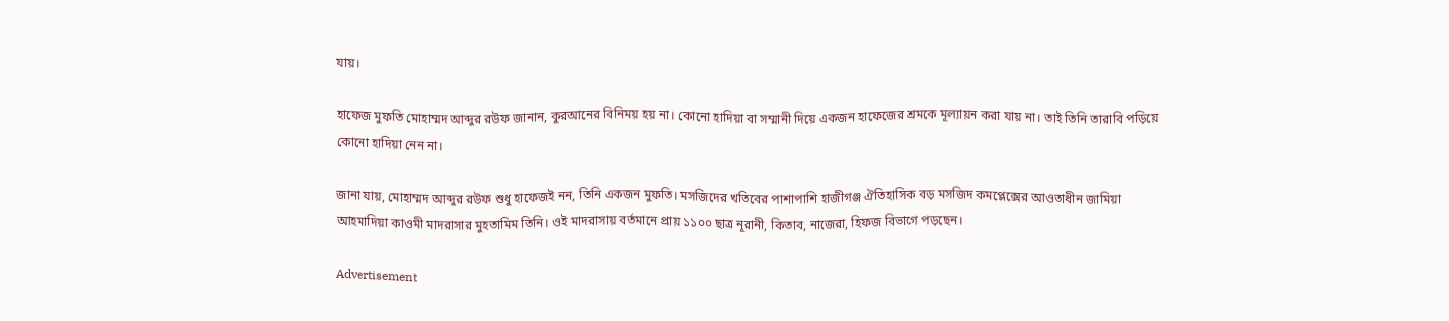যায়।

হাফেজ মুফতি মোহাম্মদ আব্দুর রউফ জানান, কুরআনের বিনিময় হয় না। কোনো হাদিয়া বা সম্মানী দিয়ে একজন হাফেজের শ্রমকে মূল্যায়ন করা যায় না। তাই তিনি তারাবি পড়িয়ে কোনো হাদিয়া নেন না।

জানা যায়, মোহাম্মদ আব্দুর রউফ শুধু হাফেজই নন, তিনি একজন মুফতি। মসজিদের খতিবের পাশাপাশি হাজীগঞ্জ ঐতিহাসিক বড় মসজিদ কমপ্লেক্সের আওতাধীন জামিয়া আহমাদিয়া কাওমী মাদরাসার মুহতামিম তিনি। ওই মাদরাসায় বর্তমানে প্রায় ১১০০ ছাত্র নূরানী, কিতাব, নাজেরা, হিফজ বিভাগে পড়ছেন।

Advertisement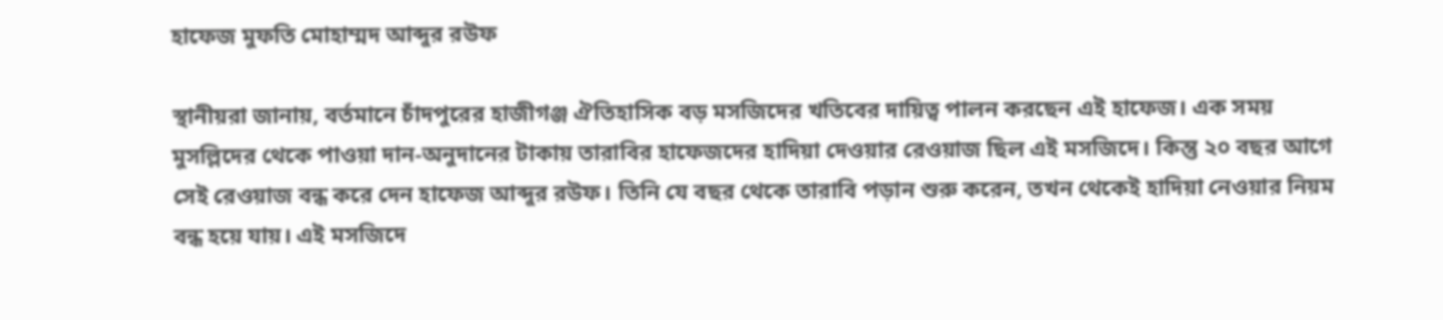হাফেজ মুফতি মোহাম্মদ আব্দুর রউফ

স্থানীয়রা জানায়, বর্তমানে চাঁদপুরের হাজীগঞ্জ ঐতিহাসিক বড় মসজিদের খতিবের দায়িত্ব পালন করছেন এই হাফেজ। এক সময় মুসল্লিদের থেকে পাওয়া দান-অনুদানের টাকায় তারাবির হাফেজদের হাদিয়া দেওয়ার রেওয়াজ ছিল এই মসজিদে। কিন্তু ২০ বছর আগে সেই রেওয়াজ বন্ধ করে দেন হাফেজ আব্দুর রউফ। তিনি যে বছর থেকে তারাবি পড়ান শুরু করেন, তখন থেকেই হাদিয়া নেওয়ার নিয়ম বন্ধ হয়ে যায়। এই মসজিদে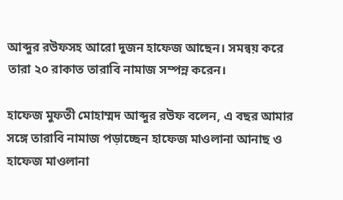আব্দুর রউফসহ আরো দুজন হাফেজ আছেন। সমন্বয় করে তারা ২০ রাকাত তারাবি নামাজ সম্পন্ন করেন।

হাফেজ মুফতী মোহাম্মদ আব্দুর রউফ বলেন, এ বছর আমার সঙ্গে তারাবি নামাজ পড়াচ্ছেন হাফেজ মাওলানা আনাছ ও হাফেজ মাওলানা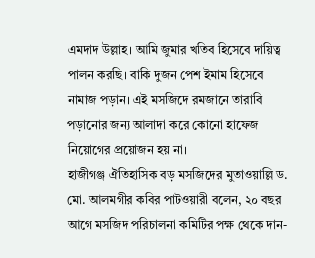এমদাদ উল্লাহ। আমি জুমার খতিব হিসেবে দায়িত্ব পালন করছি। বাকি দুজন পেশ ইমাম হিসেবে নামাজ পড়ান। এই মসজিদে রমজানে তারাবি পড়ানোর জন্য আলাদা করে কোনো হাফেজ নিয়োগের প্রয়োজন হয় না।
হাজীগঞ্জ ঐতিহাসিক বড় মসজিদের মুতাওয়াল্লি ড. মো. আলমগীর কবির পাটওয়ারী বলেন, ২০ বছর আগে মসজিদ পরিচালনা কমিটির পক্ষ থেকে দান-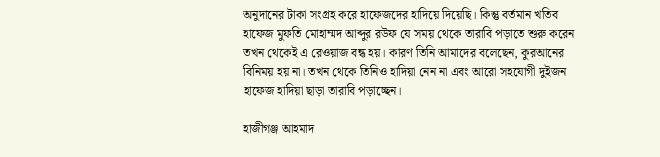অনুদানের টাকা সংগ্রহ করে হাফেজদের হাদিয়ে দিয়েছি। কিন্তু বর্তমান খতিব হাফেজ মুফতি মোহাম্মদ আব্দুর রউফ যে সময় থেকে তারাবি পড়াতে শুরু করেন তখন থেকেই এ রেওয়াজ বন্ধ হয়। কারণ তিনি আমাদের বলেছেন, কুরআনের বিনিময় হয় না। তখন থেকে তিনিও হাদিয়া নেন না এবং আরো সহযোগী দুইজন হাফেজ হাদিয়া ছাড়া তারাবি পড়াচ্ছেন।

হাজীগঞ্জ আহমাদ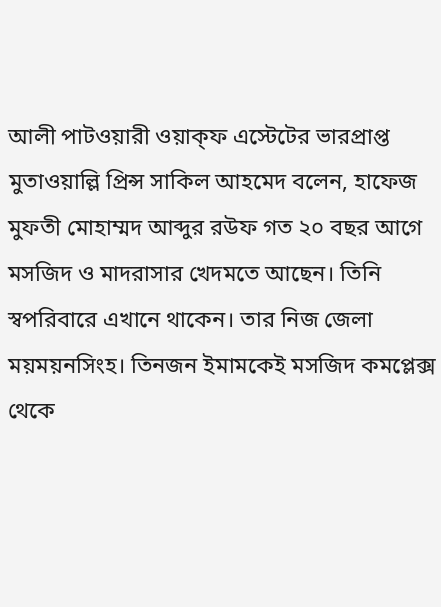আলী পাটওয়ারী ওয়াক্ফ এস্টেটের ভারপ্রাপ্ত মুতাওয়াল্লি প্রিন্স সাকিল আহমেদ বলেন, হাফেজ মুফতী মোহাম্মদ আব্দুর রউফ গত ২০ বছর আগে মসজিদ ও মাদরাসার খেদমতে আছেন। তিনি স্বপরিবারে এখানে থাকেন। তার নিজ জেলা ময়ময়নসিংহ। তিনজন ইমামকেই মসজিদ কমপ্লেক্স থেকে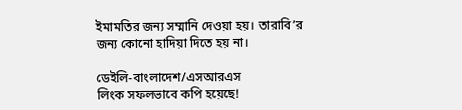ইমামতির জন্য সম্মানি দেওয়া হয়। তারাবি’র জন্য কোনো হাদিয়া দিতে হয় না।

ডেইলি-বাংলাদেশ/এসআরএস
লিংক সফলভাবে কপি হয়েছে!